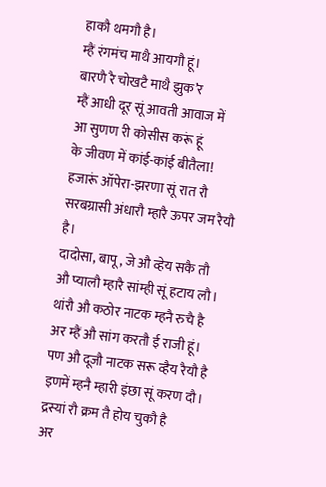हाकौ थमगौ है।
म्हैं रंगमंच माथै आयगौ हूं।
बारणै रै चोखटै माथै झुक’र
म्हैं आधी दूर सूं आवती आवाज में
आ सुणण री कोसीस करूं हूं
के जीवण में कांई-कांई बीतैला!
हजारूं ऑपेरा-झरणा सूं रात रौ
सरबग्रासी अंधारौ म्हारै ऊपर जम रैयौ है।
दादोसा, बापू, जे औ व्हेय सकै तौ
औ प्यालौ म्हारै सांम्ही सूं हटाय लौ।
थांरौ औ कठोर नाटक म्हनै रुचै है
अर म्हैं औ सांग करतौ ई राजी हूं।
पण औ दूजौ नाटक सरू व्हैय रैयौ है
इणमें म्हनै म्हारी इंछा सूं करण दौ।
द्रस्यां रौ क्रम तै होय चुकौ है
अर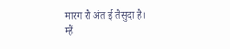मारग रौ अंत ई तैसुदा है।
म्हैं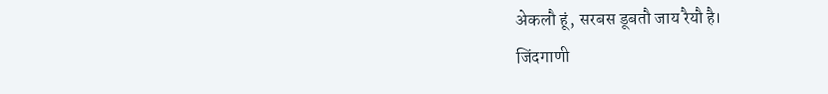अेकलौ हूं, सरबस डूबतौ जाय रैयौ है।
जिंदगाणी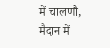में चालणौ, मैदान में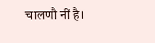चालणौ नीं है।